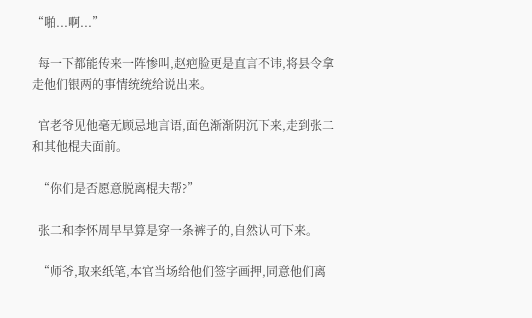“啪...啊...”

  每一下都能传来一阵惨叫,赵疤脸更是直言不讳,将县令拿走他们银两的事情统统给说出来。

  官老爷见他毫无顾忌地言语,面色渐渐阴沉下来,走到张二和其他棍夫面前。

  “你们是否愿意脱离棍夫帮?”

  张二和李怀周早早算是穿一条裤子的,自然认可下来。

  “师爷,取来纸笔,本官当场给他们签字画押,同意他们离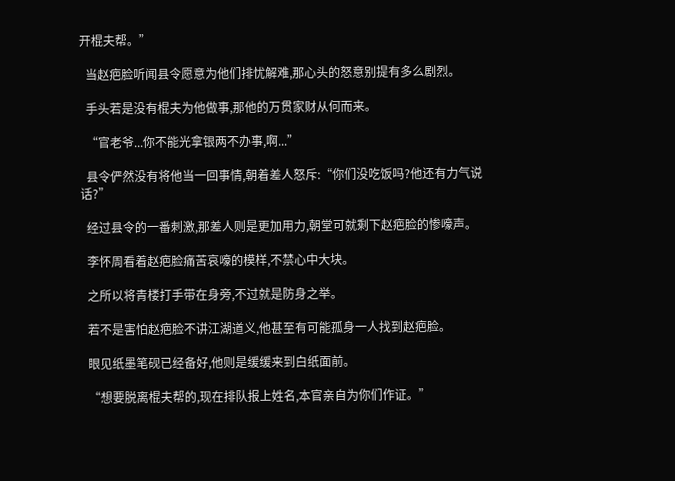开棍夫帮。”

  当赵疤脸听闻县令愿意为他们排忧解难,那心头的怒意别提有多么剧烈。

  手头若是没有棍夫为他做事,那他的万贯家财从何而来。

  “官老爷...你不能光拿银两不办事,啊...”

  县令俨然没有将他当一回事情,朝着差人怒斥:“你们没吃饭吗?他还有力气说话?”

  经过县令的一番刺激,那差人则是更加用力,朝堂可就剩下赵疤脸的惨嚎声。

  李怀周看着赵疤脸痛苦哀嚎的模样,不禁心中大块。

  之所以将青楼打手带在身旁,不过就是防身之举。

  若不是害怕赵疤脸不讲江湖道义,他甚至有可能孤身一人找到赵疤脸。

  眼见纸墨笔砚已经备好,他则是缓缓来到白纸面前。

  “想要脱离棍夫帮的,现在排队报上姓名,本官亲自为你们作证。”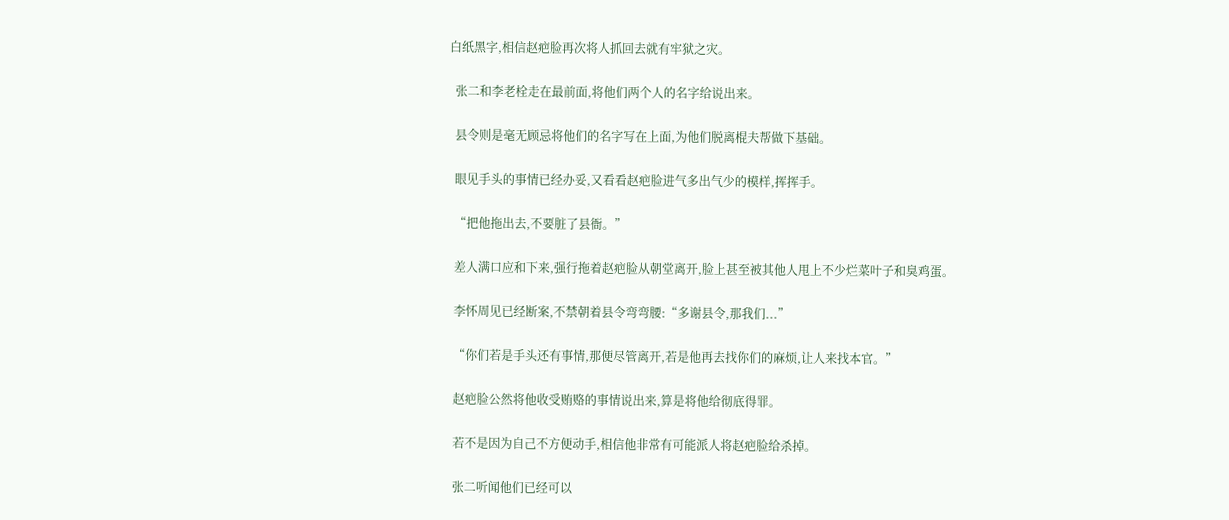白纸黑字,相信赵疤脸再次将人抓回去就有牢狱之灾。

  张二和李老栓走在最前面,将他们两个人的名字给说出来。

  县令则是毫无顾忌将他们的名字写在上面,为他们脱离棍夫帮做下基础。

  眼见手头的事情已经办妥,又看看赵疤脸进气多出气少的模样,挥挥手。

  “把他拖出去,不要脏了县衙。”

  差人满口应和下来,强行拖着赵疤脸从朝堂离开,脸上甚至被其他人甩上不少烂菜叶子和臭鸡蛋。

  李怀周见已经断案,不禁朝着县令弯弯腰:“多谢县令,那我们...”

  “你们若是手头还有事情,那便尽管离开,若是他再去找你们的麻烦,让人来找本官。”

  赵疤脸公然将他收受贿赂的事情说出来,算是将他给彻底得罪。

  若不是因为自己不方便动手,相信他非常有可能派人将赵疤脸给杀掉。

  张二听闻他们已经可以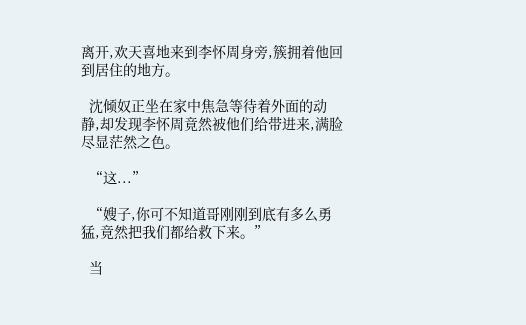离开,欢天喜地来到李怀周身旁,簇拥着他回到居住的地方。

  沈倾奴正坐在家中焦急等待着外面的动静,却发现李怀周竟然被他们给带进来,满脸尽显茫然之色。

  “这...”

  “嫂子,你可不知道哥刚刚到底有多么勇猛,竟然把我们都给救下来。”

  当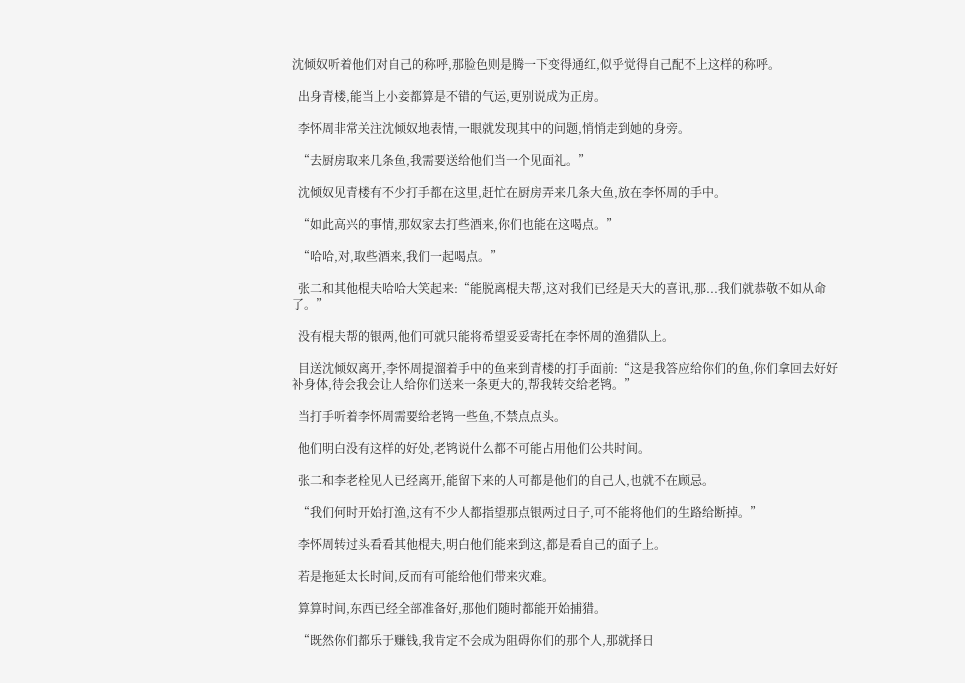沈倾奴听着他们对自己的称呼,那脸色则是腾一下变得通红,似乎觉得自己配不上这样的称呼。

  出身青楼,能当上小妾都算是不错的气运,更别说成为正房。

  李怀周非常关注沈倾奴地表情,一眼就发现其中的问题,悄悄走到她的身旁。

  “去厨房取来几条鱼,我需要送给他们当一个见面礼。”

  沈倾奴见青楼有不少打手都在这里,赶忙在厨房弄来几条大鱼,放在李怀周的手中。

  “如此高兴的事情,那奴家去打些酒来,你们也能在这喝点。”

  “哈哈,对,取些酒来,我们一起喝点。”

  张二和其他棍夫哈哈大笑起来:“能脱离棍夫帮,这对我们已经是天大的喜讯,那...我们就恭敬不如从命了。”

  没有棍夫帮的银两,他们可就只能将希望妥妥寄托在李怀周的渔猎队上。

  目送沈倾奴离开,李怀周提溜着手中的鱼来到青楼的打手面前:“这是我答应给你们的鱼,你们拿回去好好补身体,待会我会让人给你们送来一条更大的,帮我转交给老鸨。”

  当打手听着李怀周需要给老鸨一些鱼,不禁点点头。

  他们明白没有这样的好处,老鸨说什么都不可能占用他们公共时间。

  张二和李老栓见人已经离开,能留下来的人可都是他们的自己人,也就不在顾忌。

  “我们何时开始打渔,这有不少人都指望那点银两过日子,可不能将他们的生路给断掉。”

  李怀周转过头看看其他棍夫,明白他们能来到这,都是看自己的面子上。

  若是拖延太长时间,反而有可能给他们带来灾难。

  算算时间,东西已经全部准备好,那他们随时都能开始捕猎。

  “既然你们都乐于赚钱,我肯定不会成为阻碍你们的那个人,那就择日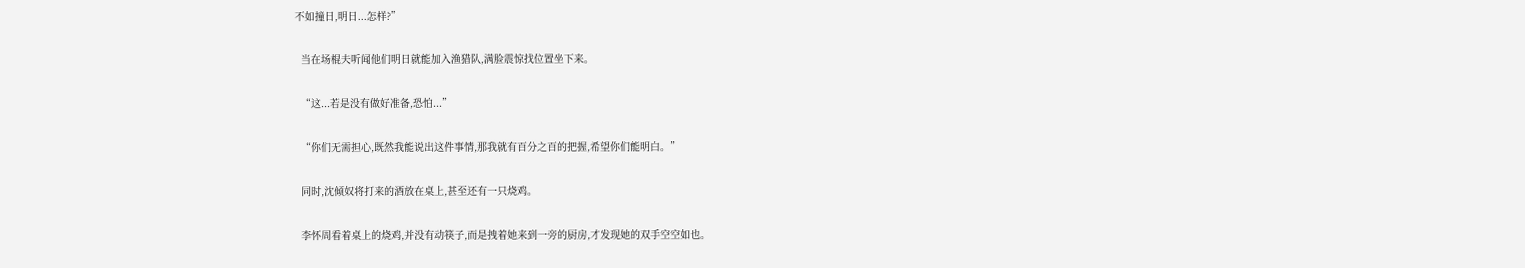不如撞日,明日...怎样?”

  当在场棍夫听闻他们明日就能加入渔猎队,满脸震惊找位置坐下来。

  “这...若是没有做好准备,恐怕...”

  “你们无需担心,既然我能说出这件事情,那我就有百分之百的把握,希望你们能明白。”

  同时,沈倾奴将打来的酒放在桌上,甚至还有一只烧鸡。

  李怀周看着桌上的烧鸡,并没有动筷子,而是拽着她来到一旁的厨房,才发现她的双手空空如也。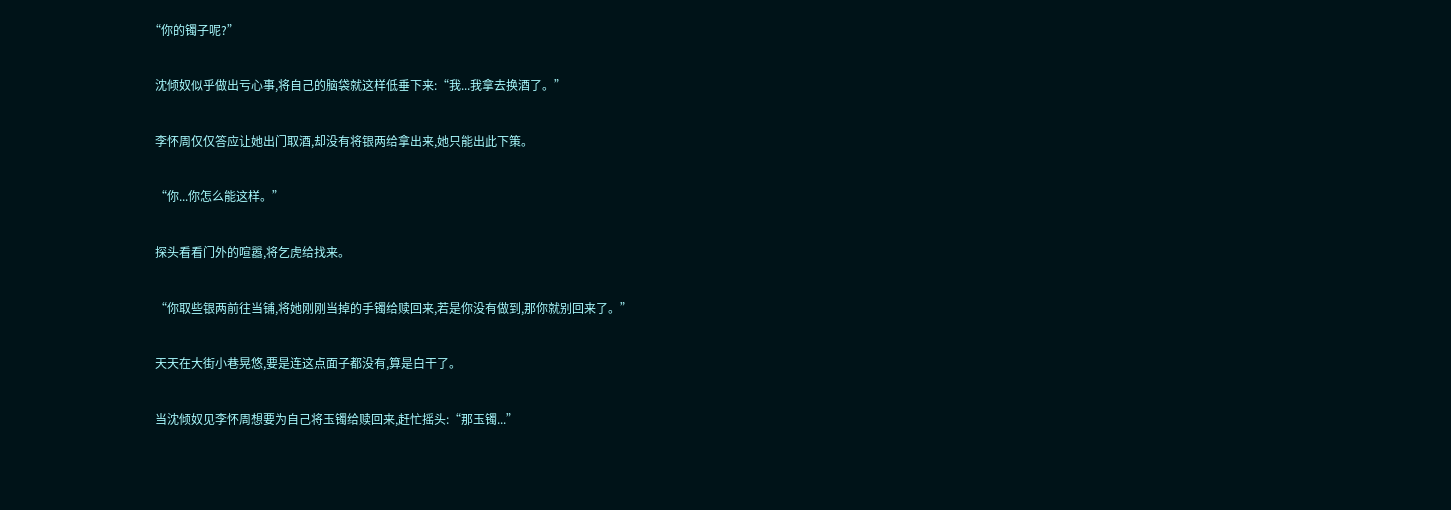“你的镯子呢?”

  沈倾奴似乎做出亏心事,将自己的脑袋就这样低垂下来:“我...我拿去换酒了。”

  李怀周仅仅答应让她出门取酒,却没有将银两给拿出来,她只能出此下策。

  “你...你怎么能这样。”

  探头看看门外的喧嚣,将乞虎给找来。

  “你取些银两前往当铺,将她刚刚当掉的手镯给赎回来,若是你没有做到,那你就别回来了。”

  天天在大街小巷晃悠,要是连这点面子都没有,算是白干了。

  当沈倾奴见李怀周想要为自己将玉镯给赎回来,赶忙摇头:“那玉镯...”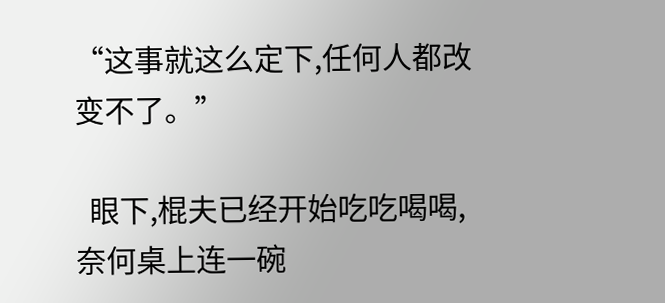“这事就这么定下,任何人都改变不了。”

  眼下,棍夫已经开始吃吃喝喝,奈何桌上连一碗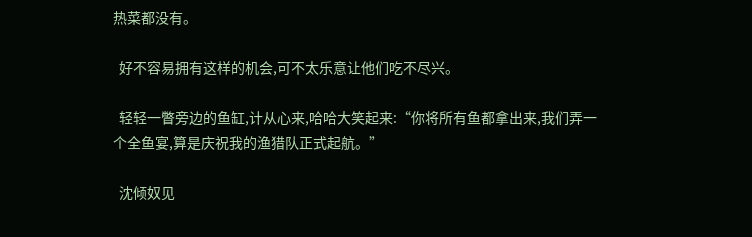热菜都没有。

  好不容易拥有这样的机会,可不太乐意让他们吃不尽兴。

  轻轻一瞥旁边的鱼缸,计从心来,哈哈大笑起来:“你将所有鱼都拿出来,我们弄一个全鱼宴,算是庆祝我的渔猎队正式起航。”

  沈倾奴见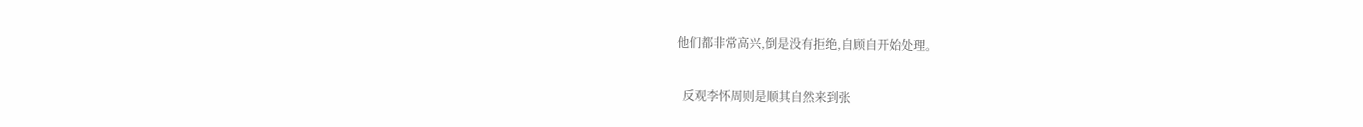他们都非常高兴,倒是没有拒绝,自顾自开始处理。

  反观李怀周则是顺其自然来到张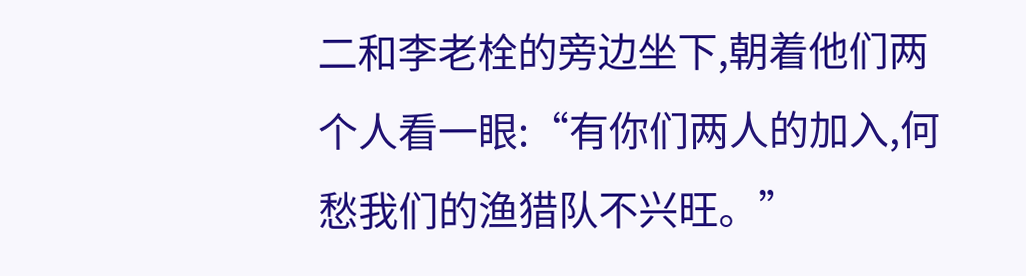二和李老栓的旁边坐下,朝着他们两个人看一眼:“有你们两人的加入,何愁我们的渔猎队不兴旺。”